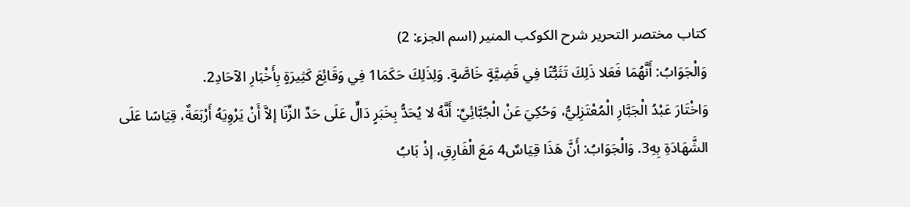كتاب مختصر التحرير شرح الكوكب المنير (اسم الجزء: 2)
وَالْجَوَابُ: أَنَّهُمَا فَعَلا ذَلِكَ تَثَبُّتًا فِي قَضِيَّةٍ خَاصَّةٍ. وَلِذَلِكَ حَكَمَا1 فِي وَقَائِعَ كَثِيرَةٍ بِأَخْبَارِ الآحَادِ2.
وَاخْتَارَ عَبْدُ الْجَبَّارِ الْمُعْتَزِلِيُّ، وَحُكِيَ عَنْ الْجُبَّائِيِّ: أَنَّهُ لا يُحَدُّ بِخَبَرٍ دَالٍّ عَلَى حَدِّ الزِّنَا إلاَّ أَنْ يَرْوِيَهُ أَرْبَعَةٌ، قِيَاسًا عَلَى الشَّهَادَةِ بِهِ3. وَالْجَوَابُ: أَنَّ هَذَا قِيَاسٌ4 مَعَ الْفَارِقِ، إذْ بَابُ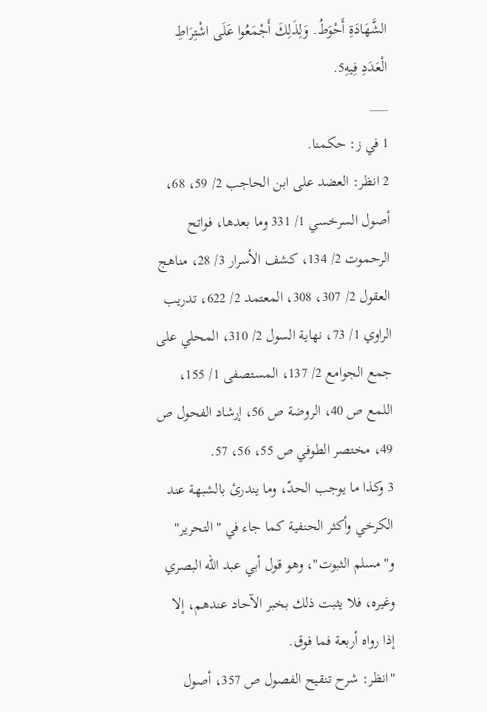الشَّهَادَةِ أَحْوَطُ. وَلِذَلِكَ أَجْمَعُوا عَلَى اشْتِرَاطِ الْعَدَدِ فِيهِ5.
___
1 في ز: حكمنا.
2 انظر: العضد على ابن الحاجب 2/ 59، 68، أصول السرخسي 1/ 331 وما بعدها، فواتح الرحموت 2/ 134، كشف الأسرار 3/ 28، مناهج العقول 2/ 307، 308، المعتمد 2/ 622، تدريب الراوي 1/ 73، نهاية السول 2/ 310، المحلي على جمع الجوامع 2/ 137، المستصفى 1/ 155، اللمع ص 40، الروضة ص 56، إرشاد الفحول ص 49، مختصر الطوفي ص 55، 56، 57.
3 وكذا ما يوجب الحدّ، وما يندرئ بالشبهة عند الكرخي وأكثر الحنفية كما جاء في "التحرير" و"مسلم الثبوت"، وهو قول أبي عبد الله البصري وغيره، فلا يثبت ذلك بخبر الآحاد عندهم، إلا إذا رواه أربعة فما فوق.
"انظر: شرح تنقيح الفصول ص 357، أصول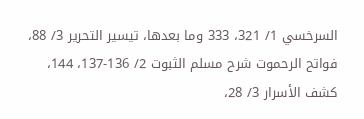السرخسي 1/ 321، 333 وما بعدها، تيسير التحرير 3/ 88، فواتح الرحموت شرح مسلم الثبوت 2/ 136-137، 144، كشف الأسرار 3/ 28،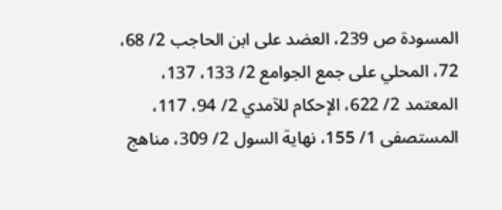المسودة ص 239، العضد على ابن الحاجب 2/ 68، 72، المحلي على جمع الجوامع 2/ 133، 137، المعتمد 2/ 622، الإحكام للآمدي 2/ 94، 117، المستصفى 1/ 155، نهاية السول 2/ 309، مناهج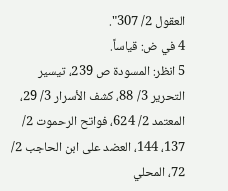العقول 2/ 307".
4 في ض: قياساً.
5 انظر: المسودة ص 239، تيسير التحرير 3/ 88، كشف الأسرار 3/ 29، المعتمد 2/ 624، فواتح الرحموت 2/ 137، 144، العضد على ابن الحاجب 2/ 72، المحلي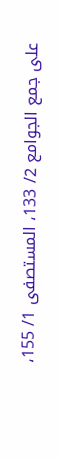على جمع الجوامع 2/ 133، المستصفى 1/ 155،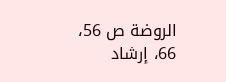الروضة ص 56، 66، إرشاد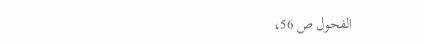الفحول ص 56،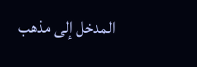المدخل إلى مذهب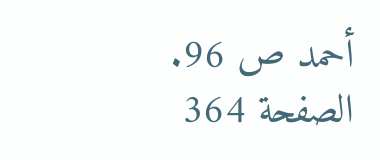أحمد ص 96.
الصفحة 364